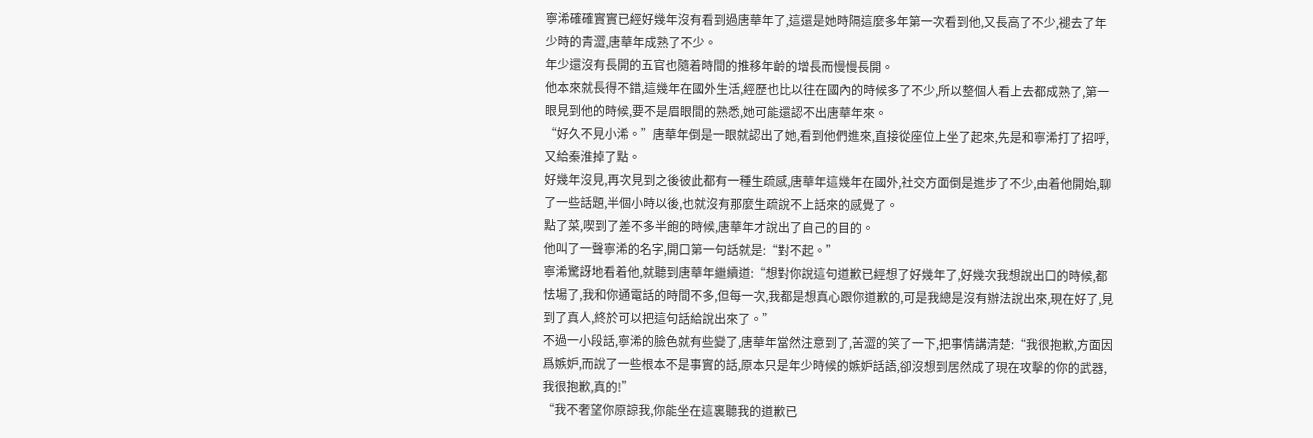寧浠確確實實已經好幾年沒有看到過唐華年了,這還是她時隔這麼多年第一次看到他,又長高了不少,褪去了年少時的青澀,唐華年成熟了不少。
年少還沒有長開的五官也隨着時間的推移年齡的增長而慢慢長開。
他本來就長得不錯,這幾年在國外生活,經歷也比以往在國內的時候多了不少,所以整個人看上去都成熟了,第一眼見到他的時候,要不是眉眼間的熟悉,她可能還認不出唐華年來。
“好久不見小浠。”唐華年倒是一眼就認出了她,看到他們進來,直接從座位上坐了起來,先是和寧浠打了招呼,又給秦淮掉了點。
好幾年沒見,再次見到之後彼此都有一種生疏感,唐華年這幾年在國外,社交方面倒是進步了不少,由着他開始,聊了一些話題,半個小時以後,也就沒有那麼生疏說不上話來的感覺了。
點了菜,喫到了差不多半飽的時候,唐華年才說出了自己的目的。
他叫了一聲寧浠的名字,開口第一句話就是:“對不起。”
寧浠驚訝地看着他,就聽到唐華年繼續道:“想對你說這句道歉已經想了好幾年了,好幾次我想說出口的時候,都怯場了,我和你通電話的時間不多,但每一次,我都是想真心跟你道歉的,可是我總是沒有辦法說出來,現在好了,見到了真人,終於可以把這句話給說出來了。”
不過一小段話,寧浠的臉色就有些變了,唐華年當然注意到了,苦澀的笑了一下,把事情講清楚:“我很抱歉,方面因爲嫉妒,而說了一些根本不是事實的話,原本只是年少時候的嫉妒話語,卻沒想到居然成了現在攻擊的你的武器,我很抱歉,真的!”
“我不奢望你原諒我,你能坐在這裏聽我的道歉已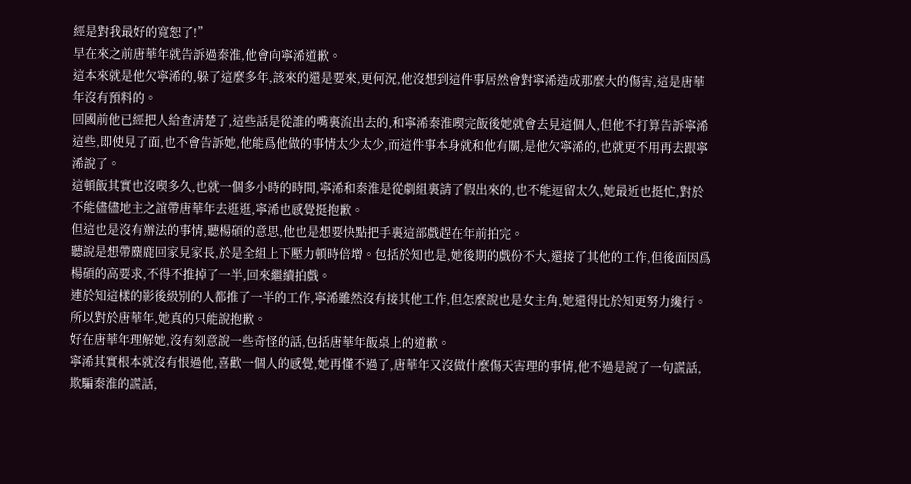經是對我最好的寬恕了!”
早在來之前唐華年就告訴過秦淮,他會向寧浠道歉。
這本來就是他欠寧浠的,躲了這麼多年,該來的還是要來,更何況,他沒想到這件事居然會對寧浠造成那麼大的傷害,這是唐華年沒有預料的。
回國前他已經把人給查清楚了,這些話是從誰的嘴裏流出去的,和寧浠秦淮喫完飯後她就會去見這個人,但他不打算告訴寧浠這些,即使見了面,也不會告訴她,他能爲他做的事情太少太少,而這件事本身就和他有關,是他欠寧浠的,也就更不用再去跟寧浠說了。
這頓飯其實也沒喫多久,也就一個多小時的時間,寧浠和秦淮是從劇組裏請了假出來的,也不能逗留太久,她最近也挺忙,對於不能儘儘地主之誼帶唐華年去逛逛,寧浠也感覺挺抱歉。
但這也是沒有辦法的事情,聽楊碩的意思,他也是想要快點把手裏這部戲趕在年前拍完。
聽說是想帶麋鹿回家見家長,於是全組上下壓力頓時倍增。包括於知也是,她後期的戲份不大,還接了其他的工作,但後面因爲楊碩的高要求,不得不推掉了一半,回來繼續拍戲。
連於知這樣的影後級別的人都推了一半的工作,寧浠雖然沒有接其他工作,但怎麼說也是女主角,她還得比於知更努力纔行。
所以對於唐華年,她真的只能說抱歉。
好在唐華年理解她,沒有刻意說一些奇怪的話,包括唐華年飯桌上的道歉。
寧浠其實根本就沒有恨過他,喜歡一個人的感覺,她再懂不過了,唐華年又沒做什麼傷天害理的事情,他不過是說了一句謊話,欺騙秦淮的謊話,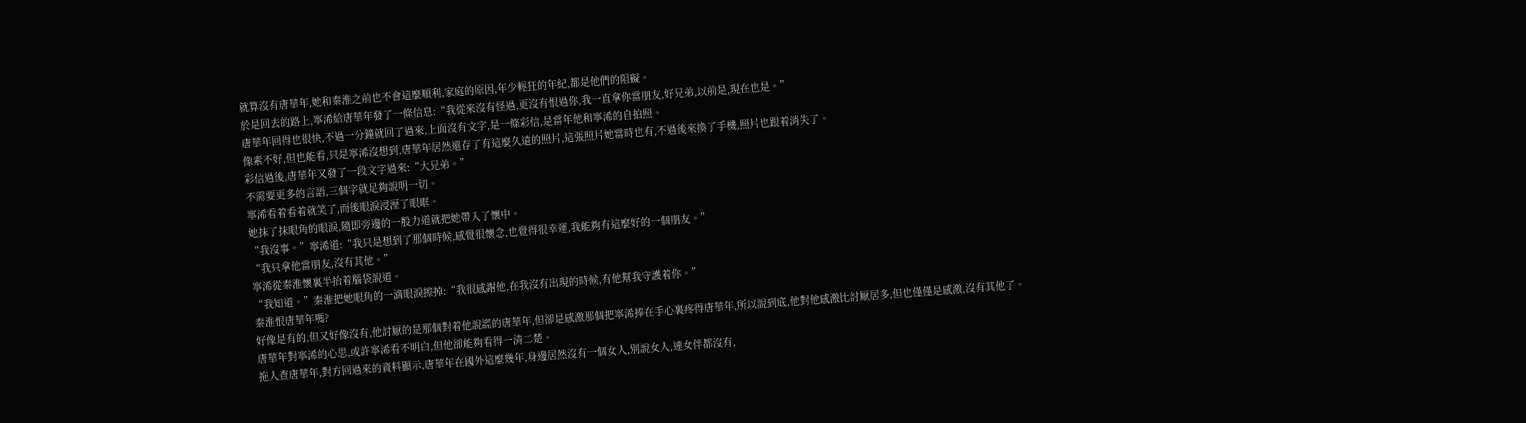就算沒有唐華年,她和秦淮之前也不會這麼順利,家庭的原因,年少輕狂的年紀,都是他們的阻礙。
於是回去的路上,寧浠給唐華年發了一條信息:“我從來沒有怪過,更沒有恨過你,我一直拿你當朋友,好兄弟,以前是,現在也是。”
唐華年回得也很快,不過一分鐘就回了過來,上面沒有文字,是一條彩信,是當年他和寧浠的自拍照。
像素不好,但也能看,只是寧浠沒想到,唐華年居然還存了有這麼久遠的照片,這張照片她當時也有,不過後來換了手機,照片也跟着消失了。
彩信過後,唐華年又發了一段文字過來:“大兄弟。”
不需要更多的言語,三個字就足夠說明一切。
寧浠看着看着就笑了,而後眼淚浸溼了眼眶。
她抹了抹眼角的眼淚,隨即旁邊的一股力道就把她帶入了懷中。
“我沒事。”寧浠道:“我只是想到了那個時候,感覺很懷念,也覺得很幸運,我能夠有這麼好的一個朋友。”
“我只拿他當朋友,沒有其他。”
寧浠從秦淮懷裏半抬着腦袋說道。
“我知道。”秦淮把她眼角的一滴眼淚擦掉:“我很感謝他,在我沒有出現的時候,有他幫我守護着你。”
秦淮恨唐華年嗎?
好像是有的,但又好像沒有,他討厭的是那個對着他說謊的唐華年,但卻是感激那個把寧浠捧在手心裏疼得唐華年,所以說到底,他對他感激比討厭居多,但也僅僅是感激,沒有其他了。
唐華年對寧浠的心思,或許寧浠看不明白,但他卻能夠看得一清二楚。
拖人查唐華年,對方回過來的資料顯示,唐華年在國外這麼幾年,身邊居然沒有一個女人,別說女人,連女伴都沒有,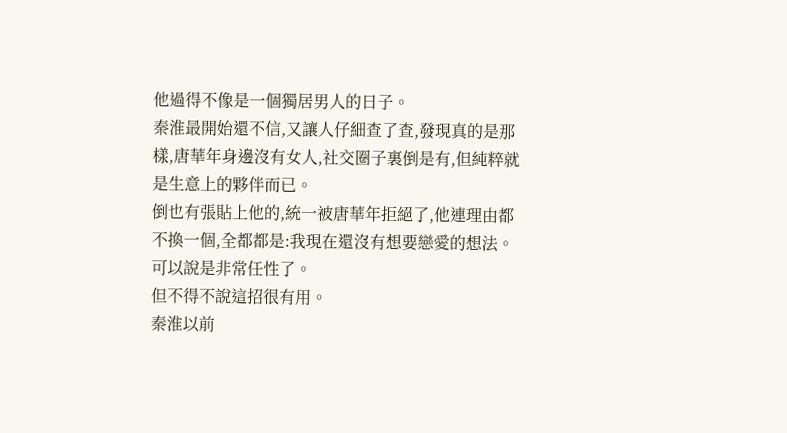他過得不像是一個獨居男人的日子。
秦淮最開始還不信,又讓人仔細查了查,發現真的是那樣,唐華年身邊沒有女人,社交圈子裏倒是有,但純粹就是生意上的夥伴而已。
倒也有張貼上他的,統一被唐華年拒絕了,他連理由都不換一個,全都都是:我現在還沒有想要戀愛的想法。
可以說是非常任性了。
但不得不說這招很有用。
秦淮以前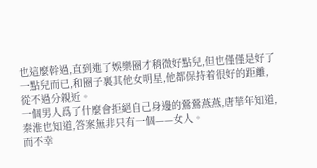也這麼幹過,直到進了娛樂圈才稍微好點兒,但也僅僅是好了一點兒而已,和圈子裏其他女明星,他都保持着很好的距離,從不過分親近。
一個男人爲了什麼會拒絕自己身邊的鶯鶯燕燕,唐華年知道,秦淮也知道,答案無非只有一個——女人。
而不幸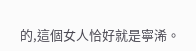的,這個女人恰好就是寧浠。